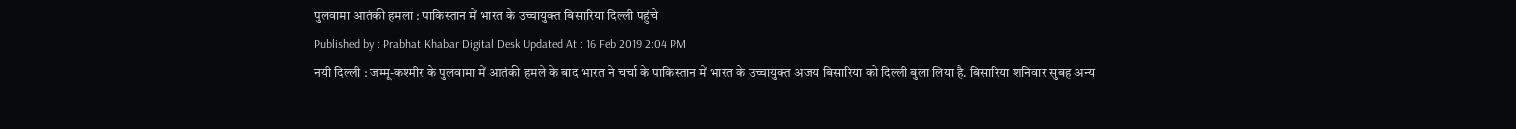पुलवामा आतंकी हमला : पाकिस्तान में भारत के उच्चायुक्त बिसारिया दिल्ली पहुंचे
Published by : Prabhat Khabar Digital Desk Updated At : 16 Feb 2019 2:04 PM
नयी दिल्ली : जम्मू-कश्मीर के पुलवामा में आतंकी हमले के बाद भारत ने चर्चा के पाकिस्तान में भारत के उच्चायुक्त अजय बिसारिया को दिल्ली बुला लिया है. बिसारिया शनिवार सुबह अन्य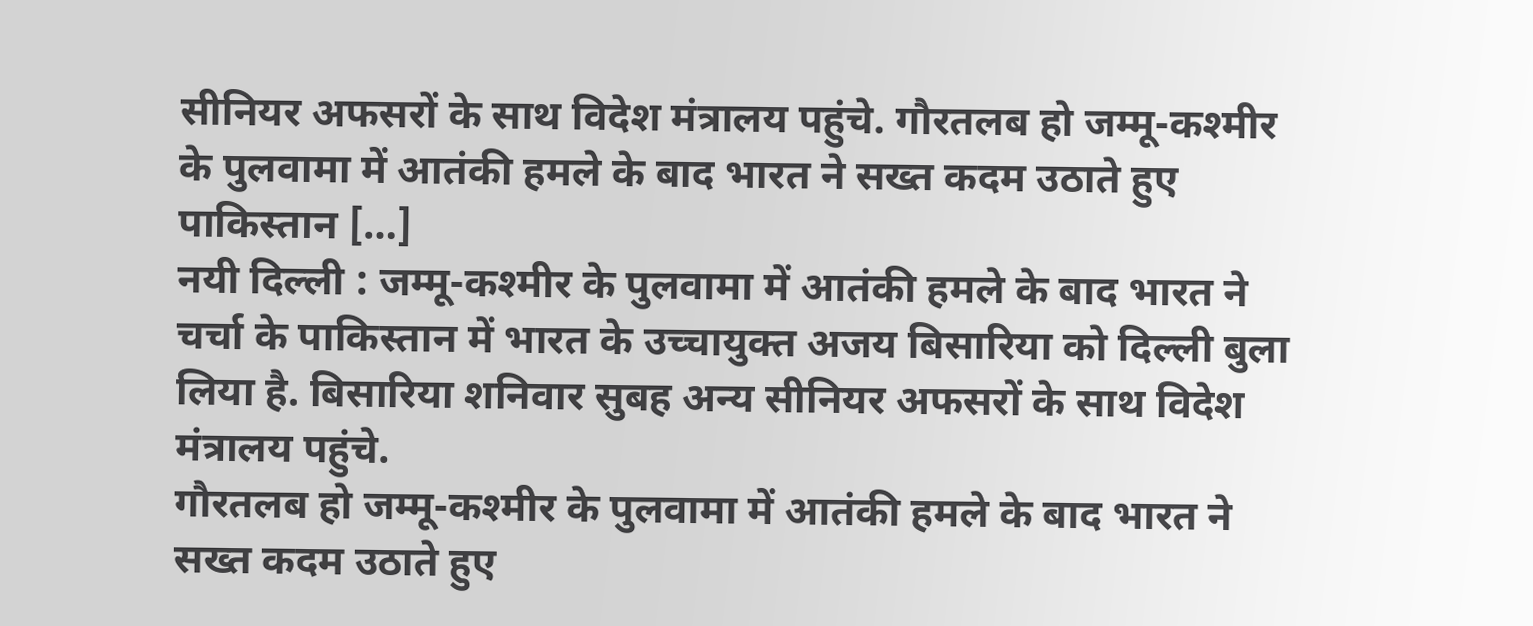सीनियर अफसरों के साथ विदेश मंत्रालय पहुंचे. गौरतलब हो जम्मू-कश्मीर के पुलवामा में आतंकी हमले के बाद भारत ने सख्त कदम उठाते हुए पाकिस्तान […]
नयी दिल्ली : जम्मू-कश्मीर के पुलवामा में आतंकी हमले के बाद भारत ने चर्चा के पाकिस्तान में भारत के उच्चायुक्त अजय बिसारिया को दिल्ली बुला लिया है. बिसारिया शनिवार सुबह अन्य सीनियर अफसरों के साथ विदेश मंत्रालय पहुंचे.
गौरतलब हो जम्मू-कश्मीर के पुलवामा में आतंकी हमले के बाद भारत ने सख्त कदम उठाते हुए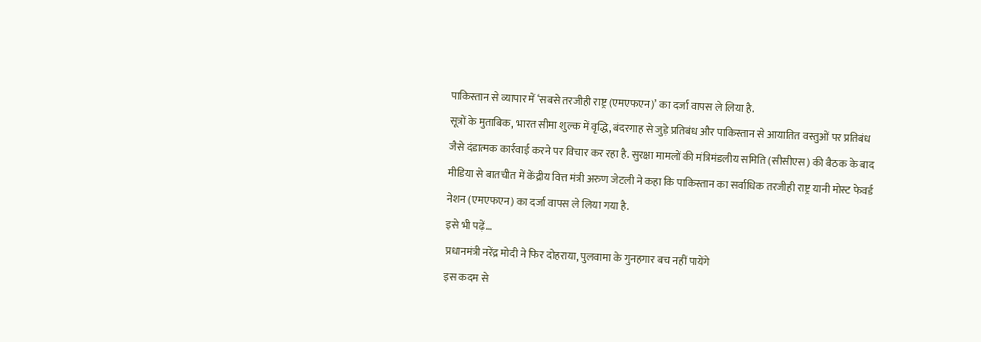पाकिस्तान से व्यापार में ‘सबसे तरजीही राष्ट्र (एमएफएन)’ का दर्जा वापस ले लिया है.
सूत्रों के मुताबिक, भारत सीमा शुल्क में वृद्धि, बंदरगाह से जुड़े प्रतिबंध और पाकिस्तान से आयातित वस्तुओं पर प्रतिबंध जैसे दंडात्मक कार्रवाई करने पर विचार कर रहा है. सुरक्षा मामलों की मंत्रिमंडलीय समिति (सीसीएस) की बैठक के बाद मीडिया से बातचीत में केंद्रीय वित्त मंत्री अरुण जेटली ने कहा कि पाकिस्तान का सर्वाधिक तरजीही राष्ट्र यानी मोस्ट फेवर्ड नेशन (एमएफएन) का दर्जा वापस ले लिया गया है.
इसे भी पढ़ें…
प्रधानमंत्री नरेंद्र मोदी ने फिर दोहराया, पुलवामा के गुनहगार बच नहीं पायेंगे
इस कदम से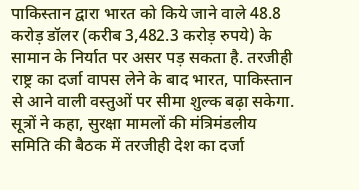पाकिस्तान द्वारा भारत को किये जाने वाले 48.8 करोड़ डॉलर (करीब 3,482.3 करोड़ रुपये) के सामान के निर्यात पर असर पड़ सकता है. तरजीही राष्ट्र का दर्जा वापस लेने के बाद भारत, पाकिस्तान से आने वाली वस्तुओं पर सीमा शुल्क बढ़ा सकेगा.
सूत्रों ने कहा, सुरक्षा मामलों की मंत्रिमंडलीय समिति की बैठक में तरजीही देश का दर्जा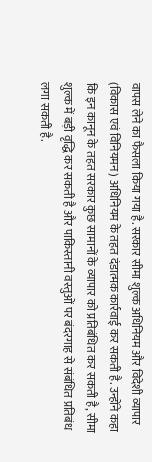वापस लेने का फैसला किया गया है. सरकार सीमा शुल्क अधिनियम और विदेशी व्यापार (विकास एवं विनियमन) अधिनियम के तहत दंडात्मक कार्रवाई कर सकती है. उन्होंने कहा कि इन कानून के तहत सरकार कुछ सामानों के व्यापार को प्रतिबंधित कर सकती है, सीमा शुल्क में बड़ी वृद्धि कर सकती है और पाकिस्तानी वस्तुओं पर बंदरगाह से संबंधित प्रतिबंध लगा सकती है.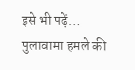इसे भी पढ़ें…
पुलावामा हमले की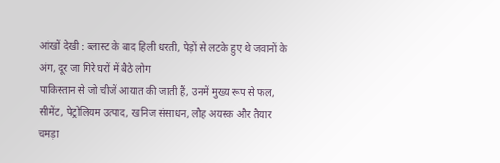आंखों देखी : ब्लास्ट के बाद हिली धरती, पेड़ों से लटके हुए थे जवानों के अंग, दूर जा गिरे घरों में बैठे लोग
पाकिस्तान से जो चीजें आयात की जाती हैं, उनमें मुख्य रूप से फल, सीमेंट, पेट्रोलियम उत्पाद, खनिज संसाधन, लौह अयस्क और तैयार चमड़ा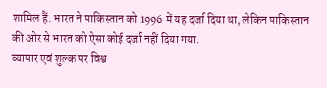शामिल हैं. भारत ने पाकिस्तान को 1996 में यह दर्जा दिया था, लेकिन पाकिस्तान की ओर से भारत को ऐसा कोई दर्जा नहीं दिया गया.
व्यापार एवं शुल्क पर विश्व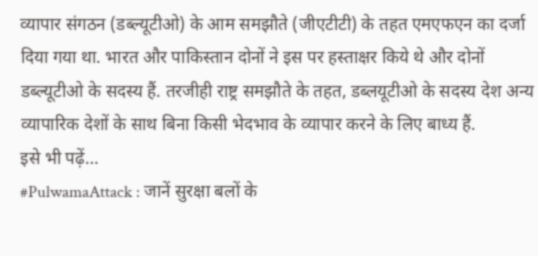व्यापार संगठन (डब्ल्यूटीओ) के आम समझौते (जीएटीटी) के तहत एमएफएन का दर्जा दिया गया था. भारत और पाकिस्तान दोनों ने इस पर हस्ताक्षर किये थे और दोनों डब्ल्यूटीओ के सदस्य हैं. तरजीही राष्ट्र समझौते के तहत, डब्लयूटीओ के सदस्य देश अन्य व्यापारिक देशों के साथ बिना किसी भेदभाव के व्यापार करने के लिए बाध्य हैं.
इसे भी पढ़ें…
#PulwamaAttack : जानें सुरक्षा बलों के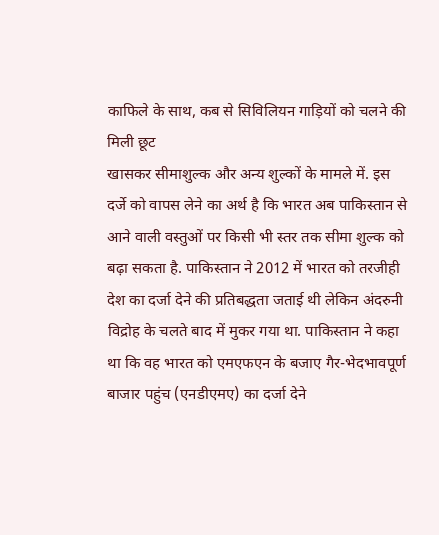काफिले के साथ, कब से सिविलियन गाड़ियों को चलने की मिली छूट
खासकर सीमाशुल्क और अन्य शुल्कों के मामले में. इस दर्जे को वापस लेने का अर्थ है कि भारत अब पाकिस्तान से आने वाली वस्तुओं पर किसी भी स्तर तक सीमा शुल्क को बढ़ा सकता है. पाकिस्तान ने 2012 में भारत को तरजीही देश का दर्जा देने की प्रतिबद्धता जताई थी लेकिन अंदरुनी विद्रोह के चलते बाद में मुकर गया था. पाकिस्तान ने कहा था कि वह भारत को एमएफएन के बजाए गैर-भेदभावपूर्ण बाजार पहुंच (एनडीएमए) का दर्जा देने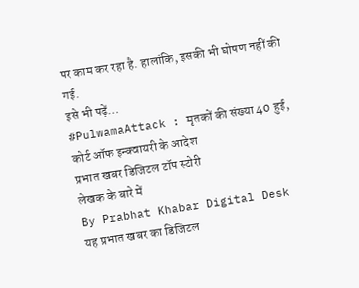पर काम कर रहा है. हालांकि, इसकी भी घोषण नहीं की गई.
इसे भी पढ़ें…
#PulwamaAttack : मृतकों की संख्या 40 हुई, कोर्ट ऑफ इन्क्वायरी के आदेश
प्रभात खबर डिजिटल टॉप स्टोरी
लेखक के बारे में
By Prabhat Khabar Digital Desk
यह प्रभात खबर का डिजिटल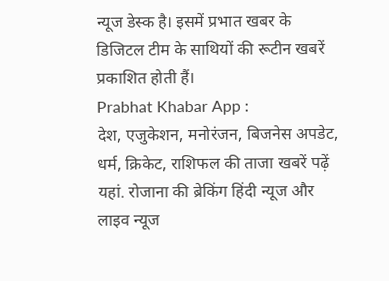न्यूज डेस्क है। इसमें प्रभात खबर के डिजिटल टीम के साथियों की रूटीन खबरें प्रकाशित होती हैं।
Prabhat Khabar App :
देश, एजुकेशन, मनोरंजन, बिजनेस अपडेट, धर्म, क्रिकेट, राशिफल की ताजा खबरें पढ़ें यहां. रोजाना की ब्रेकिंग हिंदी न्यूज और लाइव न्यूज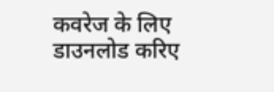कवरेज के लिए डाउनलोड करिए